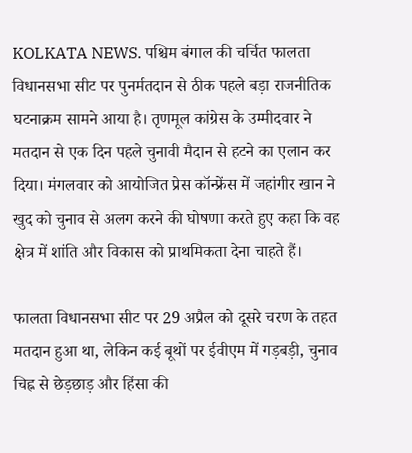KOLKATA NEWS. पश्चिम बंगाल की चर्चित फालता विधानसभा सीट पर पुनर्मतदान से ठीक पहले बड़ा राजनीतिक घटनाक्रम सामने आया है। तृणमूल कांग्रेस के उम्मीदवार ने मतदान से एक दिन पहले चुनावी मैदान से हटने का एलान कर दिया। मंगलवार को आयोजित प्रेस कॉन्फ्रेंस में जहांगीर खान ने खुद को चुनाव से अलग करने की घोषणा करते हुए कहा कि वह क्षेत्र में शांति और विकास को प्राथमिकता देना चाहते हैं।

फालता विधानसभा सीट पर 29 अप्रैल को दूसरे चरण के तहत मतदान हुआ था, लेकिन कई बूथों पर ईवीएम में गड़बड़ी, चुनाव चिह्न से छेड़छाड़ और हिंसा की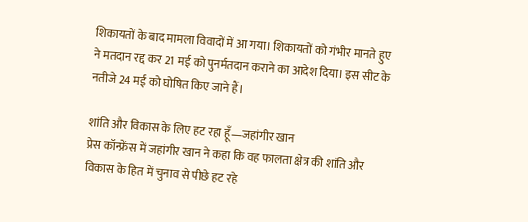शिकायतों के बाद मामला विवादों में आ गया। शिकायतों को गंभीर मानते हुए ने मतदान रद्द कर 21 मई को पुनर्मतदान कराने का आदेश दिया। इस सीट के नतीजे 24 मई को घोषित किए जाने हैं।

शांति और विकास के लिए हट रहा हूँ—जहांगीर खान
प्रेस कॉन्फ्रेंस में जहांगीर खान ने कहा कि वह फालता क्षेत्र की शांति और विकास के हित में चुनाव से पीछे हट रहे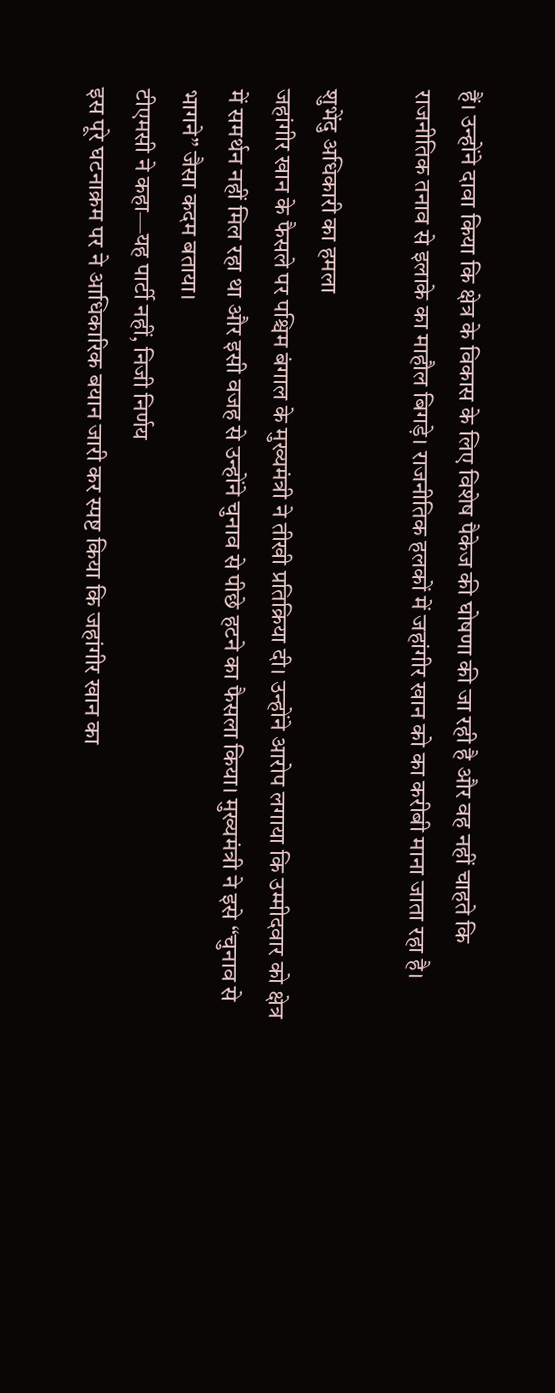हैं। उन्होंने दावा किया कि क्षेत्र के विकास के लिए विशेष पैकेज की घोषणा की जा रही है और वह नहीं चाहते कि राजनीतिक तनाव से इलाके का माहौल बिगड़े। राजनीतिक हलकों में जहांगीर खान को का करीबी माना जाता रहा है।

शुभेंदु अधिकारी का हमला
जहांगीर खान के फैसले पर पश्चिम बंगाल के मुख्यमंत्री ने तीखी प्रतिक्रिया दी। उन्होंने आरोप लगाया कि उम्मीदवार को क्षेत्र में समर्थन नहीं मिल रहा था और इसी वजह से उन्होंने चुनाव से पीछे हटने का फैसला किया। मुख्यमंत्री ने इसे “चुनाव से भागने” जैसा कदम बताया।
टीएमसी ने कहा—यह पार्टी नहीं, निजी निर्णय
इस पूरे घटनाक्रम पर ने आधिकारिक बयान जारी कर स्पष्ट किया कि जहांगीर खान का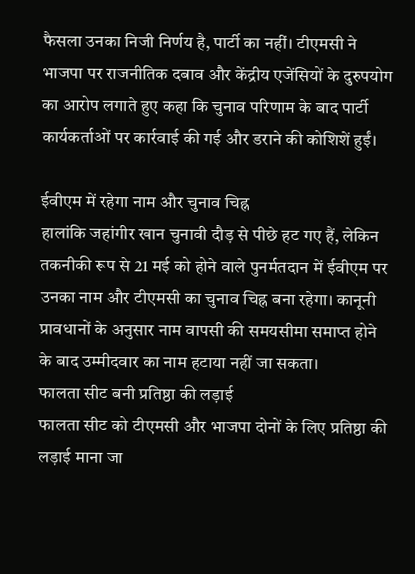फैसला उनका निजी निर्णय है, पार्टी का नहीं। टीएमसी ने भाजपा पर राजनीतिक दबाव और केंद्रीय एजेंसियों के दुरुपयोग का आरोप लगाते हुए कहा कि चुनाव परिणाम के बाद पार्टी कार्यकर्ताओं पर कार्रवाई की गई और डराने की कोशिशें हुईं।

ईवीएम में रहेगा नाम और चुनाव चिह्न
हालांकि जहांगीर खान चुनावी दौड़ से पीछे हट गए हैं, लेकिन तकनीकी रूप से 21 मई को होने वाले पुनर्मतदान में ईवीएम पर उनका नाम और टीएमसी का चुनाव चिह्न बना रहेगा। कानूनी प्रावधानों के अनुसार नाम वापसी की समयसीमा समाप्त होने के बाद उम्मीदवार का नाम हटाया नहीं जा सकता।
फालता सीट बनी प्रतिष्ठा की लड़ाई
फालता सीट को टीएमसी और भाजपा दोनों के लिए प्रतिष्ठा की लड़ाई माना जा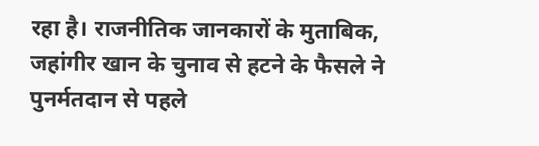रहा है। राजनीतिक जानकारों के मुताबिक, जहांगीर खान के चुनाव से हटने के फैसले ने पुनर्मतदान से पहले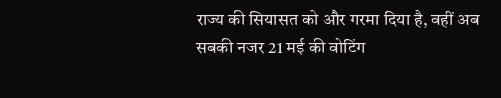राज्य की सियासत को और गरमा दिया है, वहीं अब सबकी नजर 21 मई की वोटिंग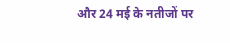और 24 मई के नतीजों पर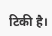टिकी है।